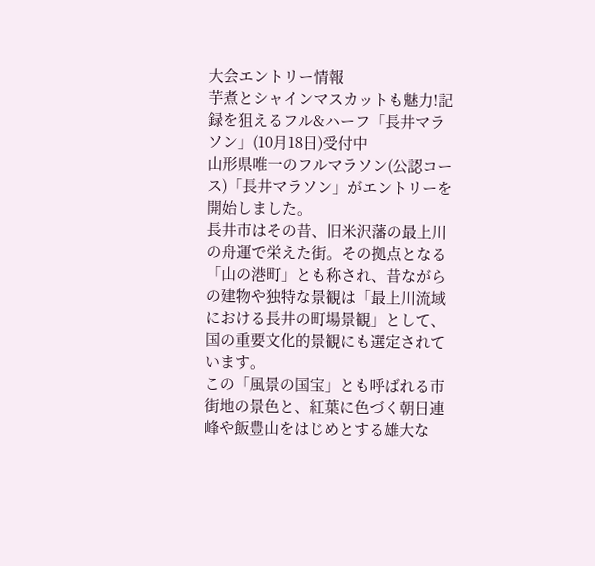大会エントリー情報
芋煮とシャインマスカットも魅力!記録を狙えるフル&ハーフ「長井マラソン」(10月18日)受付中
山形県唯一のフルマラソン(公認コース)「長井マラソン」がエントリーを開始しました。
長井市はその昔、旧米沢藩の最上川の舟運で栄えた街。その拠点となる「山の港町」とも称され、昔ながらの建物や独特な景観は「最上川流域における長井の町場景観」として、国の重要文化的景観にも選定されています。
この「風景の国宝」とも呼ばれる市街地の景色と、紅葉に色づく朝日連峰や飯豊山をはじめとする雄大な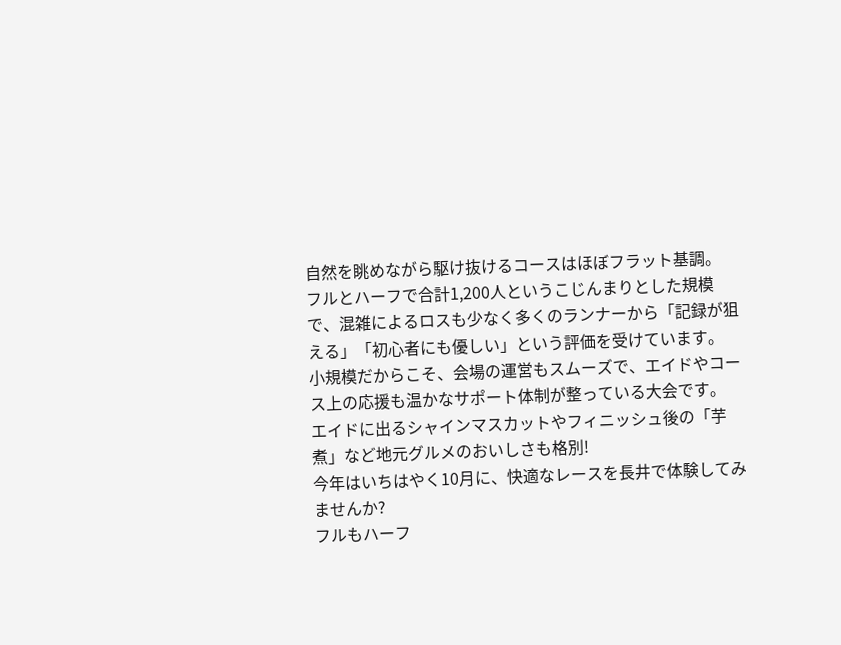自然を眺めながら駆け抜けるコースはほぼフラット基調。
フルとハーフで合計1,200人というこじんまりとした規模で、混雑によるロスも少なく多くのランナーから「記録が狙える」「初心者にも優しい」という評価を受けています。
小規模だからこそ、会場の運営もスムーズで、エイドやコース上の応援も温かなサポート体制が整っている大会です。
エイドに出るシャインマスカットやフィニッシュ後の「芋煮」など地元グルメのおいしさも格別!
今年はいちはやく10月に、快適なレースを長井で体験してみませんか?
フルもハーフ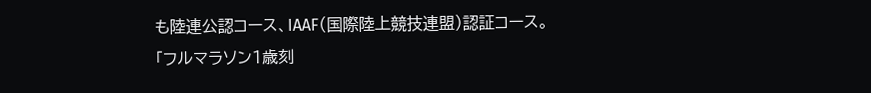も陸連公認コース、IAAF(国際陸上競技連盟)認証コース。
「フルマラソン1歳刻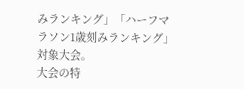みランキング」「ハーフマラソン1歳刻みランキング」対象大会。
大会の特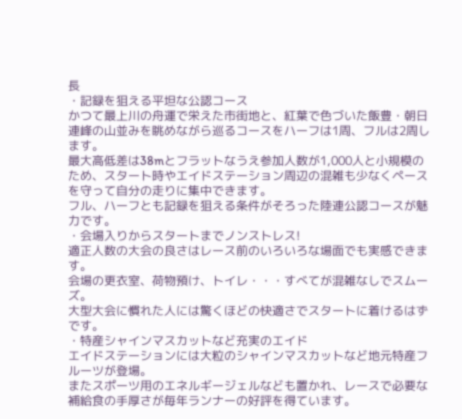長
・記録を狙える平坦な公認コース
かつて最上川の舟運で栄えた市街地と、紅葉で色づいた飯豊・朝日連峰の山並みを眺めながら巡るコースをハーフは1周、フルは2周します。
最大高低差は38mとフラットなうえ参加人数が1,000人と小規模のため、スタート時やエイドステーション周辺の混雑も少なくペースを守って自分の走りに集中できます。
フル、ハーフとも記録を狙える条件がそろった陸連公認コースが魅力です。
・会場入りからスタートまでノンストレス!
適正人数の大会の良さはレース前のいろいろな場面でも実感できます。
会場の更衣室、荷物預け、トイレ・・・すべてが混雑なしでスムーズ。
大型大会に慣れた人には驚くほどの快適さでスタートに着けるはずです。
・特産シャインマスカットなど充実のエイド
エイドステーションには大粒のシャインマスカットなど地元特産フルーツが登場。
またスポーツ用のエネルギージェルなども置かれ、レースで必要な補給食の手厚さが毎年ランナーの好評を得ています。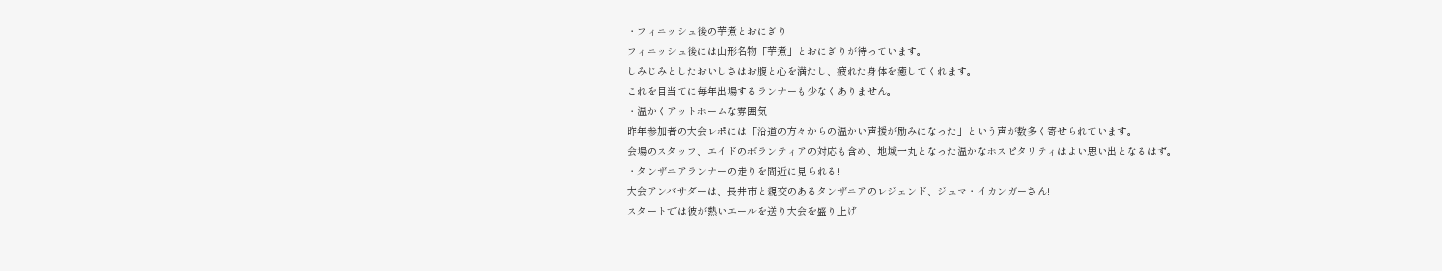・フィニッシュ後の芋煮とおにぎり
フィニッシュ後には山形名物「芋煮」とおにぎりが待っています。
しみじみとしたおいしさはお腹と心を満たし、疲れた身体を癒してくれます。
これを目当てに毎年出場するランナーも少なくありません。
・温かくアットホームな雰囲気
昨年参加者の大会レポには「沿道の方々からの温かい声援が励みになった」という声が数多く寄せられています。
会場のスタッフ、エイドのボランティアの対応も含め、地域一丸となった温かなホスピタリティはよい思い出となるはず。
・タンザニアランナーの走りを間近に見られる!
大会アンバサダーは、長井市と親交のあるタンザニアのレジェンド、ジュマ・イカンガーさん!
スタートでは彼が熱いエールを送り大会を盛り上げ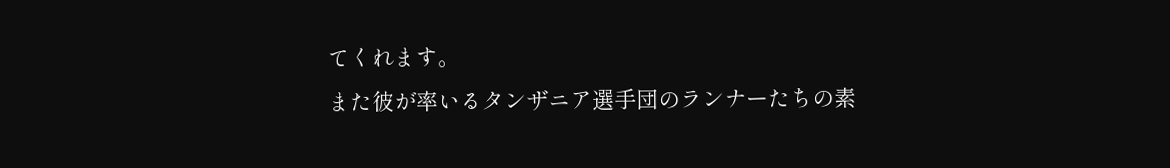てくれます。
また彼が率いるタンザニア選手団のランナーたちの素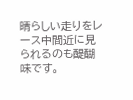晴らしい走りをレース中間近に見られるのも醍醐味です。